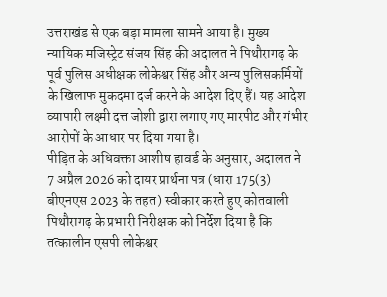उत्तराखंड से एक बड़ा मामला सामने आया है। मुख्य न्यायिक मजिस्ट्रेट संजय सिंह की अदालत ने पिथौरागढ़ के पूर्व पुलिस अधीक्षक लोकेश्वर सिंह और अन्य पुलिसकर्मियों के खिलाफ मुकदमा दर्ज करने के आदेश दिए हैं। यह आदेश व्यापारी लक्ष्मी दत्त जोशी द्वारा लगाए गए मारपीट और गंभीर आरोपों के आधार पर दिया गया है।
पीड़ित के अधिवक्ता आशीष हावर्ड के अनुसार, अदालत ने 7 अप्रैल 2026 को दायर प्रार्थना पत्र (धारा 175(3) बीएनएस 2023 के तहत) स्वीकार करते हुए कोतवाली पिथौरागढ़ के प्रभारी निरीक्षक को निर्देश दिया है कि तत्कालीन एसपी लोकेश्वर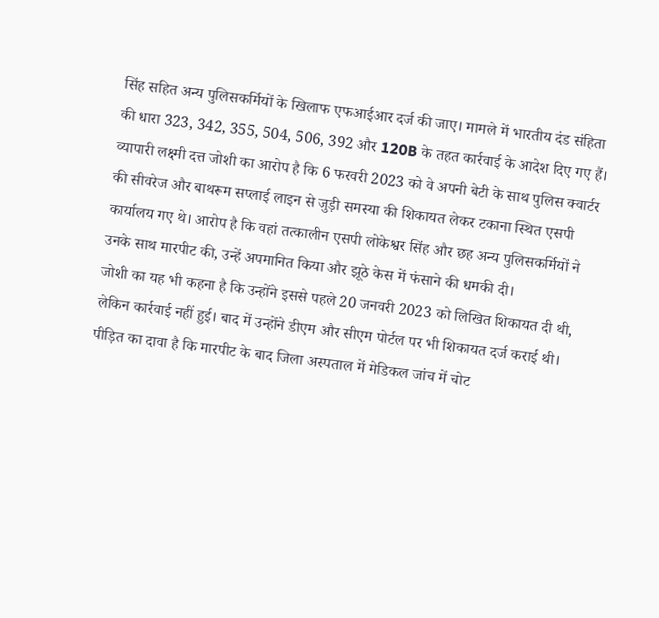सिंह सहित अन्य पुलिसकर्मियों के खिलाफ एफआईआर दर्ज की जाए। मामले में भारतीय दंड संहिता की धारा 323, 342, 355, 504, 506, 392 और 120B के तहत कार्रवाई के आदेश दिए गए हैं।
व्यापारी लक्ष्मी दत्त जोशी का आरोप है कि 6 फरवरी 2023 को वे अपनी बेटी के साथ पुलिस क्वार्टर की सीवरेज और बाथरूम सप्लाई लाइन से जुड़ी समस्या की शिकायत लेकर टकाना स्थित एसपी कार्यालय गए थे। आरोप है कि वहां तत्कालीन एसपी लोकेश्वर सिंह और छह अन्य पुलिसकर्मियों ने उनके साथ मारपीट की, उन्हें अपमानित किया और झूठे केस में फंसाने की धमकी दी।
जोशी का यह भी कहना है कि उन्होंने इससे पहले 20 जनवरी 2023 को लिखित शिकायत दी थी, लेकिन कार्रवाई नहीं हुई। बाद में उन्होंने डीएम और सीएम पोर्टल पर भी शिकायत दर्ज कराई थी।
पीड़ित का दावा है कि मारपीट के बाद जिला अस्पताल में मेडिकल जांच में चोट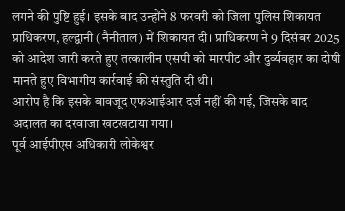लगने की पुष्टि हुई। इसके बाद उन्होंने 8 फरवरी को जिला पुलिस शिकायत प्राधिकरण, हल्द्वानी (नैनीताल) में शिकायत दी। प्राधिकरण ने 9 दिसंबर 2025 को आदेश जारी करते हुए तत्कालीन एसपी को मारपीट और दुर्व्यवहार का दोषी मानते हुए विभागीय कार्रवाई की संस्तुति दी थी।
आरोप है कि इसके बावजूद एफआईआर दर्ज नहीं की गई, जिसके बाद अदालत का दरवाजा खटखटाया गया।
पूर्व आईपीएस अधिकारी लोकेश्वर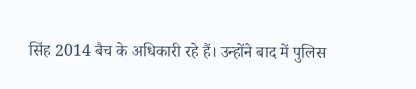सिंह 2014 बैच के अधिकारी रहे हैं। उन्होंने बाद में पुलिस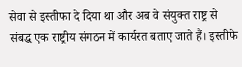सेवा से इस्तीफा दे दिया था और अब वे संयुक्त राष्ट्र से संबद्ध एक राष्ट्रीय संगठन में कार्यरत बताए जाते हैं। इस्तीफे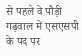से पहले वे पौड़ी गढ़वाल में एसएसपी के पद पर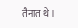तैनात थे।